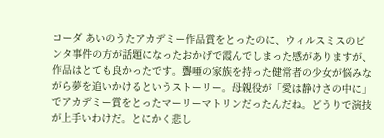コーダ あいのうたアカデミー作品賞をとったのに、ウィルスミスのビンタ事件の方が話題になったおかげで霞んでしまった感がありますが、作品はとても良かったです。聾唖の家族を持った健常者の少女が悩みながら夢を追いかけるというストーリー。母親役が「愛は静けさの中に」でアカデミー賞をとったマーリーマトリンだったんだね。どうりで演技が上手いわけだ。とにかく悲し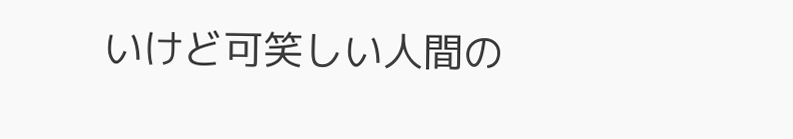いけど可笑しい人間の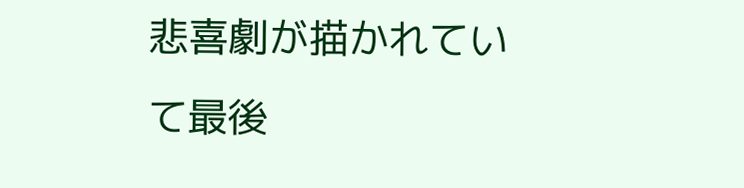悲喜劇が描かれていて最後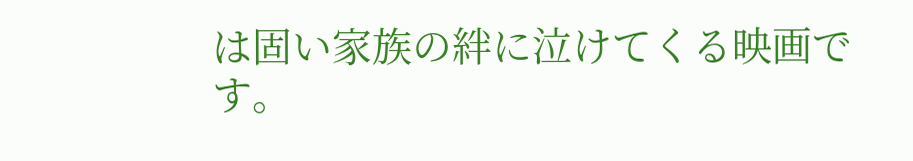は固い家族の絆に泣けてくる映画です。